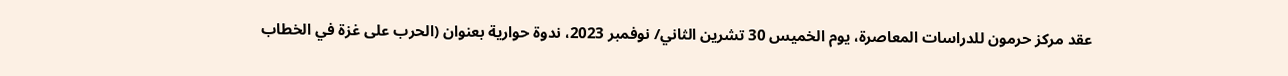عقد مركز حرمون للدراسات المعاصرة، يوم الخميس 30 تشرين الثاني/ نوفمبر 2023، ندوة حوارية بعنوان (الحرب على غزة في الخطاب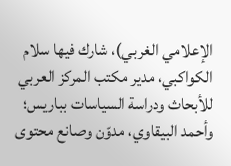الإعلامي الغربي)، شارك فيها سلام الكواكبي، مدير مكتب المركز العربي للأبحاث ودراسة السياسات بباريس؛ وأحمد البيقاوي، مدوّن وصانع محتوى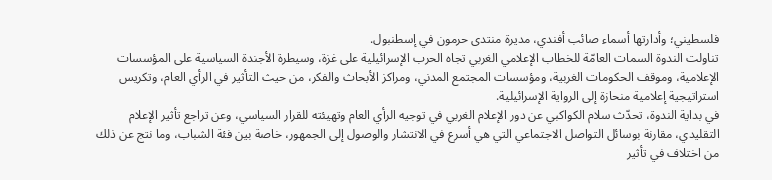فلسطيني؛ وأدارتها أسماء صائب أفندي، مديرة منتدى حرمون في إسطنبول.
تناولت الندوة السمات العامّة للخطاب الإعلامي الغربي تجاه الحرب الإسرائيلية على غزة، وسيطرة الأجندة السياسية على المؤسسات الإعلامية، وموقف الحكومات الغربية، ومؤسسات المجتمع المدني، ومراكز الأبحاث والفكر، من حيث التأثير في الرأي العام، وتكريس استراتيجية إعلامية منحازة إلى الرواية الإسرائيلية.
في بداية الندوة، تحدّث سلام الكواكبي عن دور الإعلام الغربي في توجيه الرأي العام وتهيئته للقرار السياسي، وعن تراجع تأثير الإعلام التقليدي، مقارنة بوسائل التواصل الاجتماعي التي هي أسرع في الانتشار والوصول إلى الجمهور، خاصة بين فئة الشباب، وما نتج عن ذلك من اختلاف في تأثير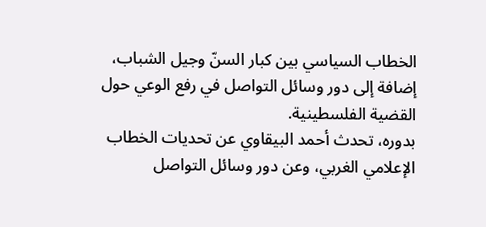الخطاب السياسي بين كبار السنّ وجيل الشباب، إضافة إلى دور وسائل التواصل في رفع الوعي حول القضية الفلسطينية.
بدوره، تحدث أحمد البيقاوي عن تحديات الخطاب الإعلامي الغربي، وعن دور وسائل التواصل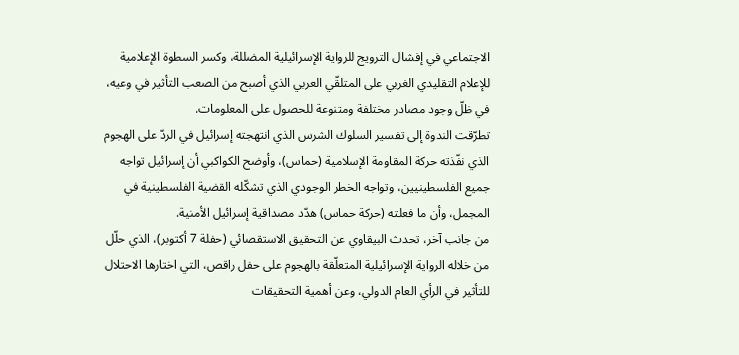الاجتماعي في إفشال الترويج للرواية الإسرائيلية المضللة، وكسر السطوة الإعلامية للإعلام التقليدي الغربي على المتلقّي العربي الذي أصبح من الصعب التأثير في وعيه، في ظلّ وجود مصادر مختلفة ومتنوعة للحصول على المعلومات.
تطرّقت الندوة إلى تفسير السلوك الشرس الذي انتهجته إسرائيل في الردّ على الهجوم الذي نفّذته حركة المقاومة الإسلامية (حماس)، وأوضح الكواكبي أن إسرائيل تواجه جميع الفلسطينيين، وتواجه الخطر الوجودي الذي تشكّله القضية الفلسطينية في المجمل، وأن ما فعلته (حركة حماس) هدّد مصداقية إسرائيل الأمنية.
من جانب آخر، تحدث البيقاوي عن التحقيق الاستقصائي (حفلة 7 أكتوبر)، الذي حلّل من خلاله الرواية الإسرائيلية المتعلّقة بالهجوم على حفل راقص، التي اختارها الاحتلال للتأثير في الرأي العام الدولي، وعن أهمية التحقيقات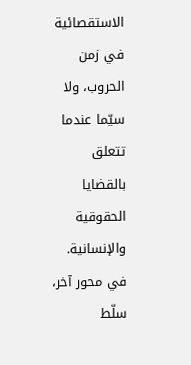الاستقصائية في زمن الحروب، ولا سيّما عندما تتعلق بالقضايا الحقوقية والإنسانية.
في محور آخر، سلّط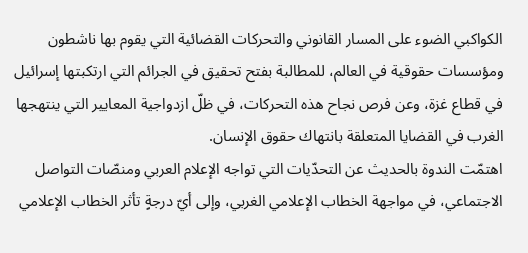الكواكبي الضوء على المسار القانوني والتحركات القضائية التي يقوم بها ناشطون ومؤسسات حقوقية في العالم، للمطالبة بفتح تحقيق في الجرائم التي ارتكبتها إسرائيل في قطاع غزة، وعن فرص نجاح هذه التحركات، في ظلّ ازدواجية المعايير التي ينتهجها الغرب في القضايا المتعلقة بانتهاك حقوق الإنسان.
اهتمّت الندوة بالحديث عن التحدّيات التي تواجه الإعلام العربي ومنصّات التواصل الاجتماعي، في مواجهة الخطاب الإعلامي الغربي، وإلى أيّ درجةٍ تأثر الخطاب الإعلامي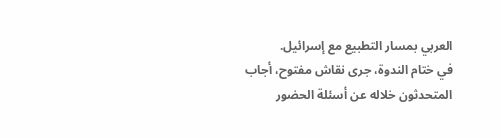العربي بمسار التطبيع مع إسرائيل.
في ختام الندوة، جرى نقاش مفتوح، أجاب المتحدثون خلاله عن أسئلة الحضور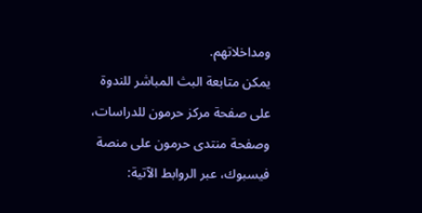ومداخلاتهم.
يمكن متابعة البث المباشر للندوة على صفحة مركز حرمون للدراسات، وصفحة منتدى حرمون على منصة فيسبوك، عبر الروابط الآتية: